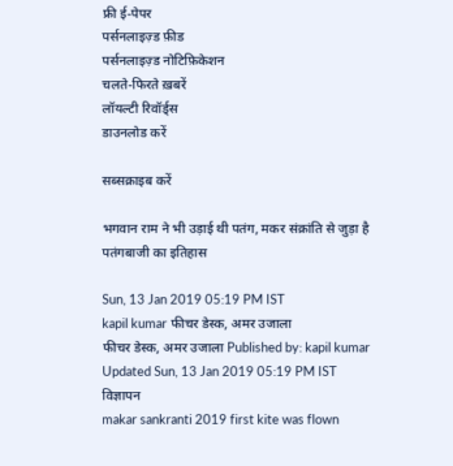फ्री ई-पेपर
पर्सनलाइज़्ड फ़ीड
पर्सनलाइज़्ड नोटिफ़िकेशन
चलते-फिरते ख़बरें
लॉयल्टी रिवॉर्ड्स
डाउनलोड करें

सब्सक्राइब करें

भगवान राम ने भी उड़ाई थी पतंग, मकर संक्रांति से जुड़ा है पतंगबाजी का इतिहास

Sun, 13 Jan 2019 05:19 PM IST
kapil kumar फीचर डेस्क, अमर उजाला
फीचर डेस्क, अमर उजाला Published by: kapil kumar Updated Sun, 13 Jan 2019 05:19 PM IST
विज्ञापन
makar sankranti 2019 first kite was flown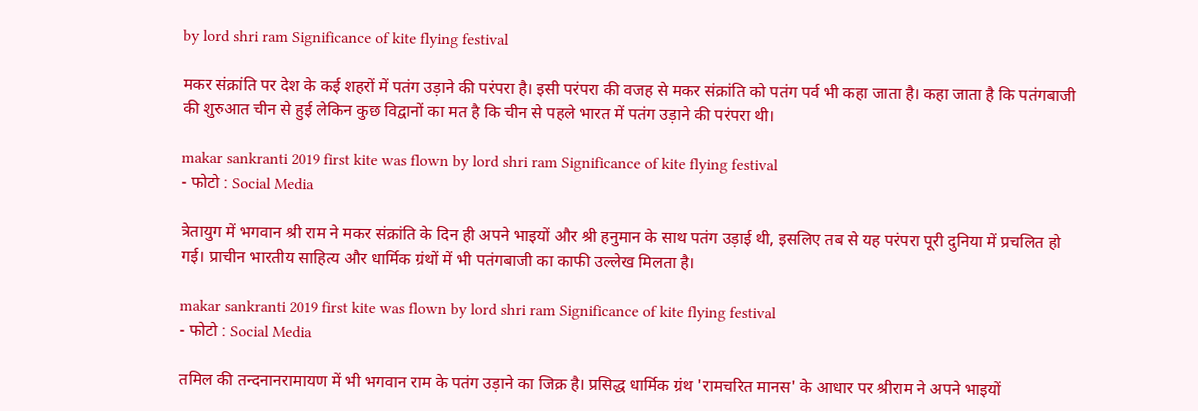by lord shri ram Significance of kite flying festival

मकर संक्रांति पर देश के कई शहरों में पतंग उड़ाने की परंपरा है। इसी परंपरा की वजह से मकर संक्रांति को पतंग पर्व भी कहा जाता है। कहा जाता है कि पतंगबाजी की शुरुआत चीन से हुई लेकिन कुछ विद्वानों का मत है कि चीन से पहले भारत में पतंग उड़ाने की परंपरा थी।

makar sankranti 2019 first kite was flown by lord shri ram Significance of kite flying festival
- फोटो : Social Media

त्रेतायुग में भगवान श्री राम ने मकर संक्रांति के दिन ही अपने भाइयों और श्री हनुमान के साथ पतंग उड़ाई थी, इसलिए तब से यह परंपरा पूरी दुनिया में प्रचलित हो गई। प्राचीन भारतीय साहित्य और धार्मिक ग्रंथों में भी पतंगबाजी का काफी उल्लेख मिलता है।

makar sankranti 2019 first kite was flown by lord shri ram Significance of kite flying festival
- फोटो : Social Media

तमिल की तन्दनानरामायण में भी भगवान राम के पतंग उड़ाने का जिक्र है। प्रसिद्ध धार्मिक ग्रंथ 'रामचरित मानस' के आधार पर श्रीराम ने अपने भाइयों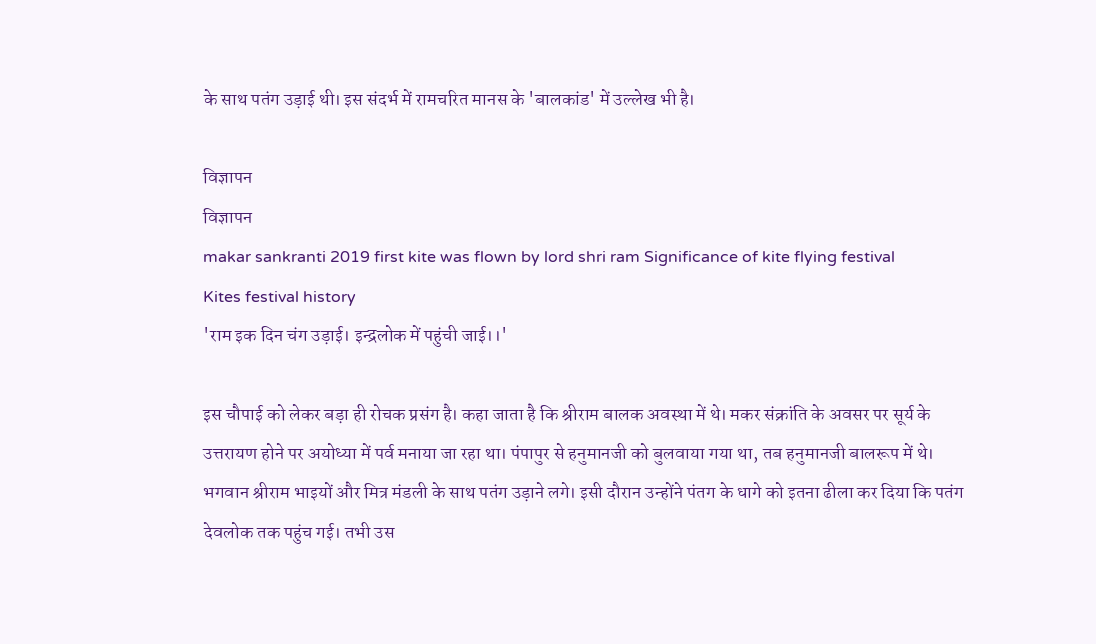के साथ पतंग उड़ाई थी। इस संदर्भ में रामचरित मानस के 'बालकांड' में उल्लेख भी है।

विज्ञापन
विज्ञापन
makar sankranti 2019 first kite was flown by lord shri ram Significance of kite flying festival
Kites festival history
'राम इक दिन चंग उड़ाई। इन्द्रलोक में पहुंची जाई।।'

इस चौपाई को लेकर बड़ा ही रोचक प्रसंग है। कहा जाता है कि श्रीराम बालक अवस्था में थे। मकर संक्रांति के अवसर पर सूर्य के उत्तरायण होने पर अयोध्या में पर्व मनाया जा रहा था। पंपापुर से हनुमानजी को बुलवाया गया था, तब हनुमानजी बालरूप में थे। भगवान श्रीराम भाइयों और मित्र मंडली के साथ पतंग उड़ाने लगे। इसी दौरान उन्होंने पंतग के धागे को इतना ढीला कर दिया कि पतंग देवलोक तक पहुंच गई। तभी उस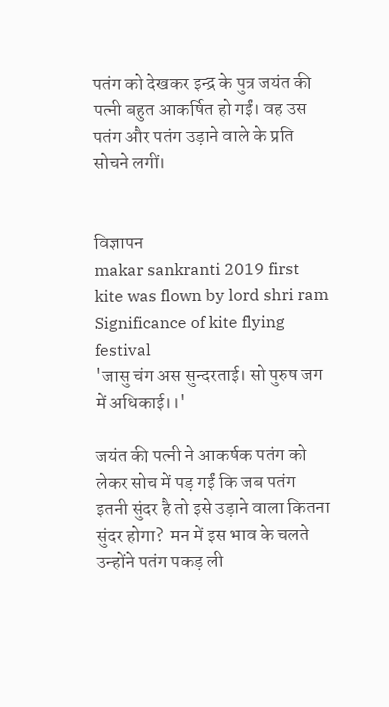पतंग को देखकर इन्द्र के पुत्र जयंत की पत्नी बहुत आकर्षित हो गईं। वह उस पतंग और पतंग उड़ाने वाले के प्रति सोचने लगीं।


विज्ञापन
makar sankranti 2019 first kite was flown by lord shri ram Significance of kite flying festival
'जासु चंग अस सुन्दरताई। सो पुरुष जग में अधिकाई।।'

जयंत की पत्नी ने आकर्षक पतंग को लेकर सोच में पड़ गईं कि जब पतंग इतनी सुंदर है तो इसे उड़ाने वाला कितना सुंदर होगा?  मन में इस भाव के चलते उन्होंने पतंग पकड़ ली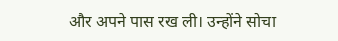और अपने पास रख ली। उन्होंने सोचा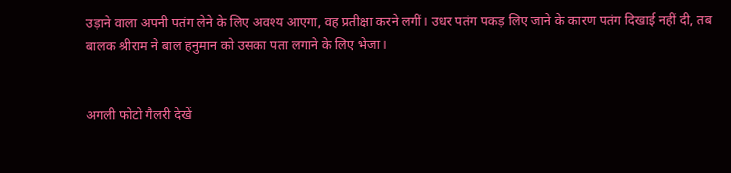उड़ाने वाला अपनी पतंग लेने के लिए अवश्य आएगा, वह प्रतीक्षा करने लगीं। उधर पतंग पकड़ लिए जाने के कारण पतंग दिखाई नहीं दी, तब बालक श्रीराम ने बाल हनुमान को उसका पता लगाने के लिए भेजा।


अगली फोटो गैलरी देखें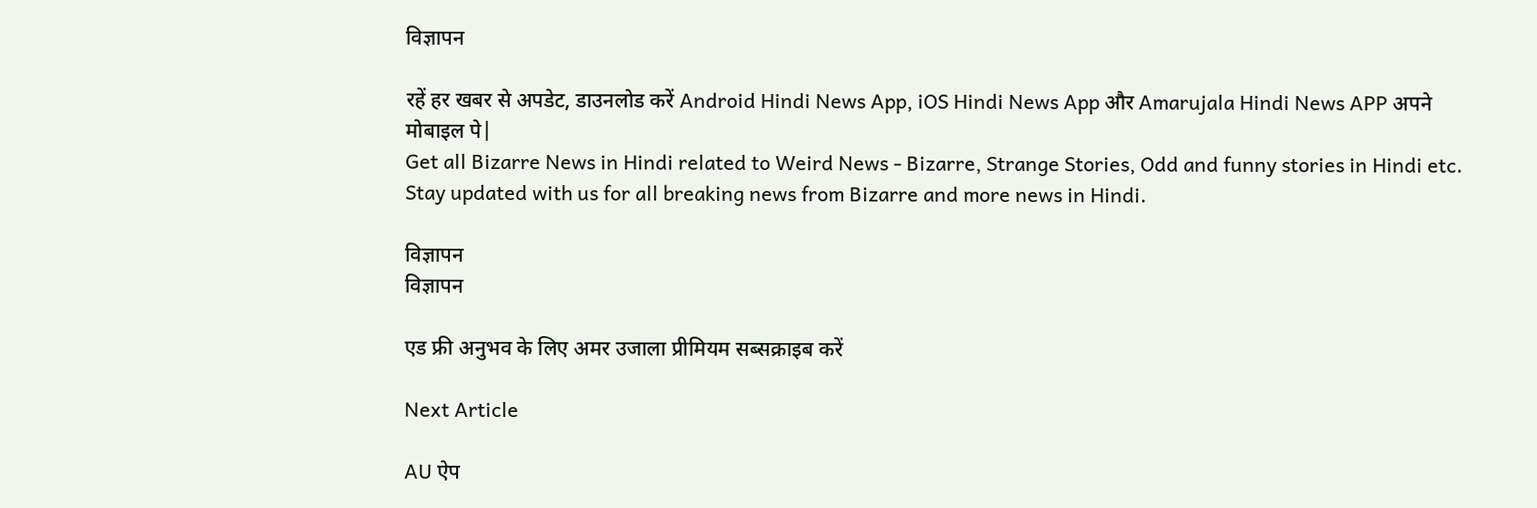विज्ञापन

रहें हर खबर से अपडेट, डाउनलोड करें Android Hindi News App, iOS Hindi News App और Amarujala Hindi News APP अपने मोबाइल पे|
Get all Bizarre News in Hindi related to Weird News - Bizarre, Strange Stories, Odd and funny stories in Hindi etc. Stay updated with us for all breaking news from Bizarre and more news in Hindi.

विज्ञापन
विज्ञापन

एड फ्री अनुभव के लिए अमर उजाला प्रीमियम सब्सक्राइब करें

Next Article

AU ऐप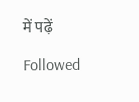में पढ़ें

Followed